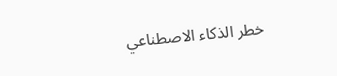خطر الذكاء الاصطناعي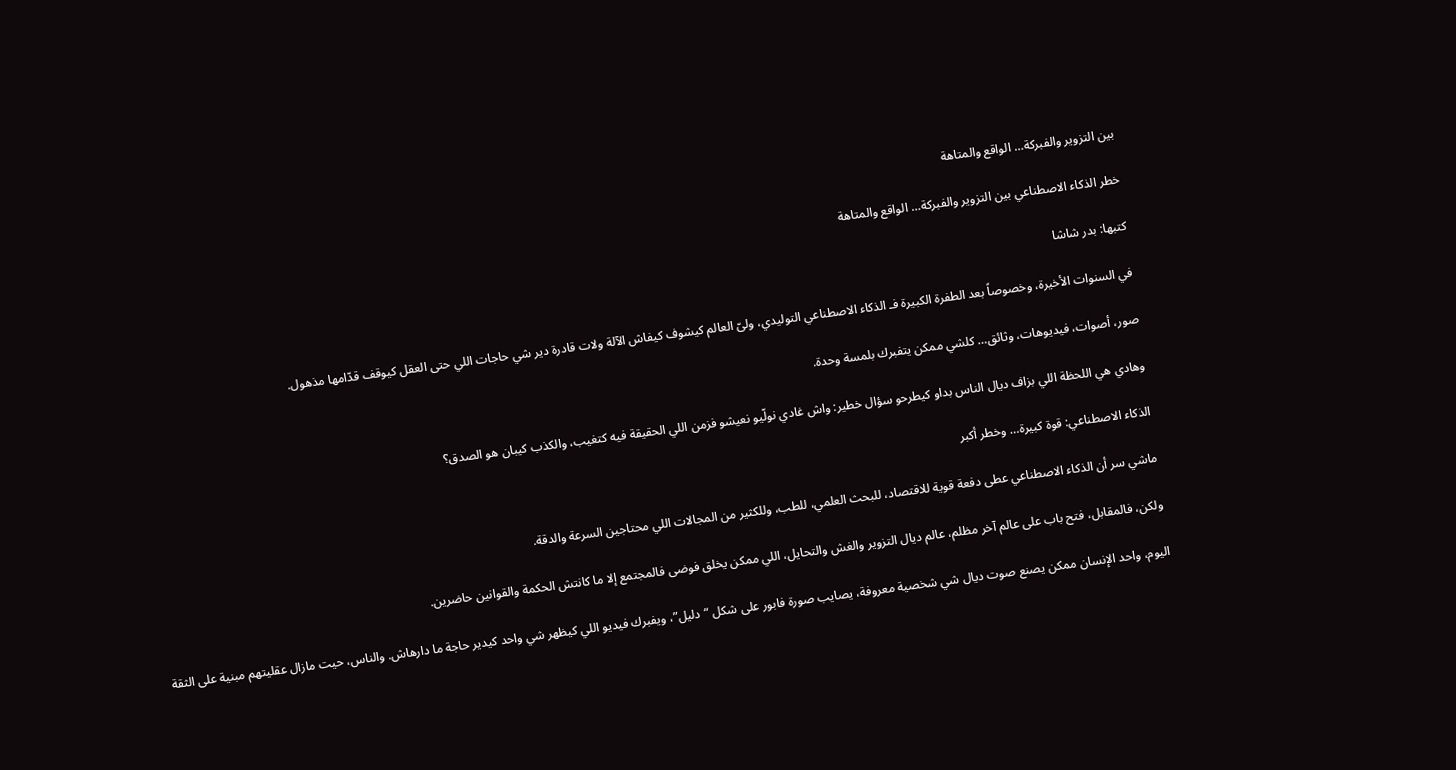بين التزوير والفبركة… الواقع والمتاهة

خطر الذكاء الاصطناعي بين التزوير والفبركة… الواقع والمتاهة

كتبها: بدر شاشا

في السنوات الأخيرة، وخصوصاً بعد الطفرة الكبيرة فـ الذكاء الاصطناعي التوليدي، ولىّ العالم كيشوف كيفاش الآلة ولات قادرة دير شي حاجات اللي حتى العقل كيوقف قدّامها مذهول.

صور، أصوات، فيديوهات، وثائق… كلشي ممكن يتفبرك بلمسة وحدة.

وهادي هي اللحظة اللي بزاف ديال الناس بداو كيطرحو سؤال خطير: واش غادي نولّيو نعيشو فزمن اللي الحقيقة فيه كتغيب، والكذب كيبان هو الصدق؟

الذكاء الاصطناعي: قوة كبيرة… وخطر أكبر

ماشي سر أن الذكاء الاصطناعي عطى دفعة قوية للاقتصاد، للبحث العلمي، للطب، وللكثير من المجالات اللي محتاجين السرعة والدقة.

ولكن، فالمقابل، فتح باب على عالم آخر مظلم، عالم ديال التزوير والغش والتحايل، اللي ممكن يخلق فوضى فالمجتمع إلا ما كانتش الحكمة والقوانين حاضرين.

اليوم، واحد الإنسان ممكن يصنع صوت ديال شي شخصية معروفة، يصايب صورة فابور على شكل “دليل”، ويفبرك فيديو اللي كيظهر شي واحد كيدير حاجة ما دارهاش. والناس، حيت مازال عقليتهم مبنية على الثقة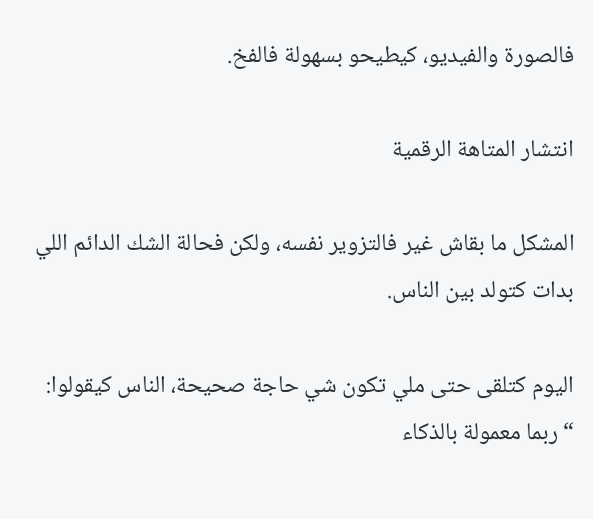فالصورة والفيديو، كيطيحو بسهولة فالفخ.

انتشار المتاهة الرقمية

المشكل ما بقاش غير فالتزوير نفسه، ولكن فحالة الشك الدائم اللي بدات كتولد بين الناس.

اليوم كتلقى حتى ملي تكون شي حاجة صحيحة، الناس كيقولوا: “ربما معمولة بالذكاء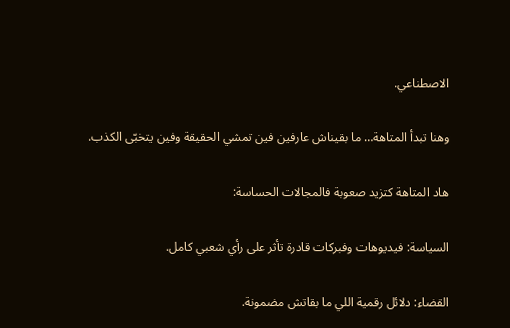الاصطناعي.

وهنا تبدأ المتاهة… ما بقيناش عارفين فين تمشي الحقيقة وفين يتخبّى الكذب.

هاد المتاهة كتزيد صعوبة فالمجالات الحساسة:

السياسة: فيديوهات وفبركات قادرة تأثر على رأي شعبي كامل.

القضاء: دلائل رقمية اللي ما بقاتش مضمونة.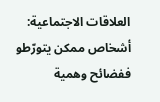العلاقات الاجتماعية: أشخاص ممكن يتورّطو ففضائح وهمية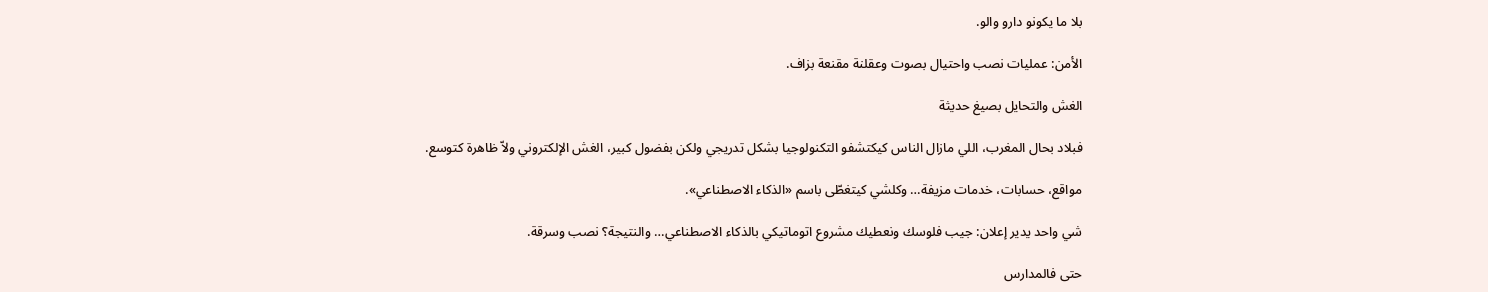بلا ما يكونو دارو والو.

الأمن: عمليات نصب واحتيال بصوت وعقلنة مقنعة بزاف.

الغش والتحايل بصيغ حديثة

فبلاد بحال المغرب، اللي مازال الناس كيكتشفو التكنولوجيا بشكل تدريجي ولكن بفضول كبير، الغش الإلكتروني ولاّ ظاهرة كتوسع.

مواقع، حسابات، خدمات مزيفة… وكلشي كيتغطّى باسم «الذكاء الاصطناعي».

شي واحد يدير إعلان: جيب فلوسك ونعطيك مشروع اتوماتيكي بالذكاء الاصطناعي… والنتيجة؟ نصب وسرقة.

حتى فالمدارس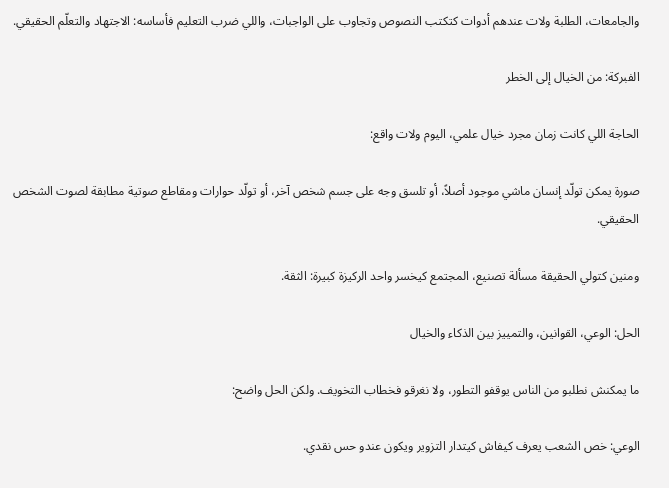والجامعات، الطلبة ولات عندهم أدوات كتكتب النصوص وتجاوب على الواجبات، واللي ضرب التعليم فأساسه: الاجتهاد والتعلّم الحقيقي.

الفبركة: من الخيال إلى الخطر

الحاجة اللي كانت زمان مجرد خيال علمي، اليوم ولات واقع:

صورة يمكن تولّد إنسان ماشي موجود أصلاً، أو تلسق وجه على جسم شخص آخر، أو تولّد حوارات ومقاطع صوتية مطابقة لصوت الشخص الحقيقي.

ومنين كتولي الحقيقة مسألة تصنيع، المجتمع كيخسر واحد الركيزة كبيرة: الثقة.

الحل: الوعي، القوانين، والتمييز بين الذكاء والخيال

ما يمكنش نطلبو من الناس يوقفو التطور، ولا نغرقو فخطاب التخويف. ولكن الحل واضح:

الوعي: خص الشعب يعرف كيفاش كيتدار التزوير ويكون عندو حس نقدي.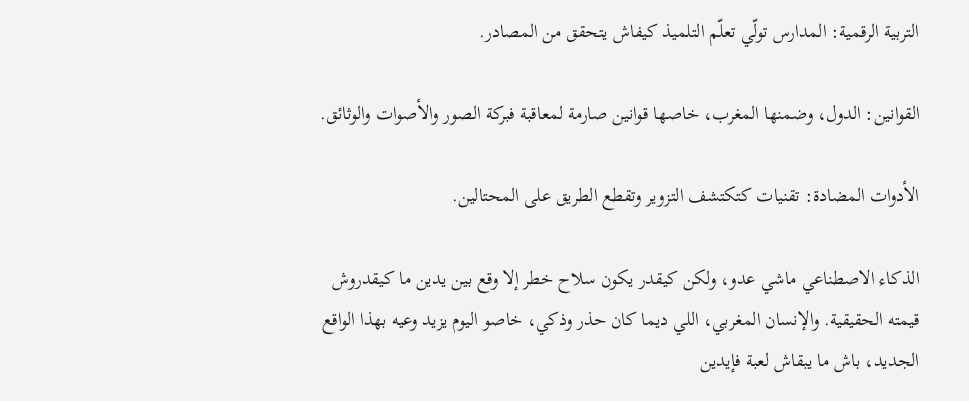التربية الرقمية: المدارس تولّي تعلّم التلميذ كيفاش يتحقق من المصادر.

القوانين: الدول، وضمنها المغرب، خاصها قوانين صارمة لمعاقبة فبركة الصور والأصوات والوثائق.

الأدوات المضادة: تقنيات كتكتشف التزوير وتقطع الطريق على المحتالين.

الذكاء الاصطناعي ماشي عدو، ولكن كيقدر يكون سلاح خطر إلا وقع بين يدين ما كيقدروش قيمته الحقيقية. والإنسان المغربي، اللي ديما كان حذر وذكي، خاصو اليوم يزيد وعيه بهذا الواقع الجديد، باش ما يبقاش لعبة فإيدين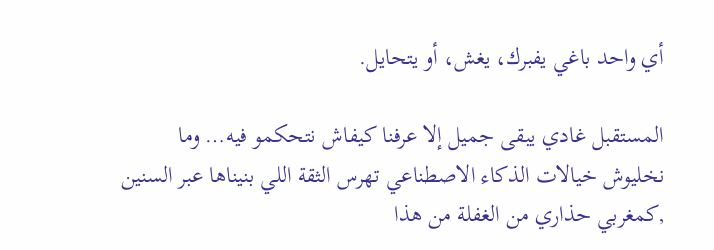أي واحد باغي يفبرك، يغش، أو يتحايل.

المستقبل غادي يبقى جميل إلا عرفنا كيفاش نتحكمو فيه… وما نخليوش خيالات الذكاء الاصطناعي تهرس الثقة اللي بنيناها عبر السنين ,كمغربي حذاري من الغفلة من هذا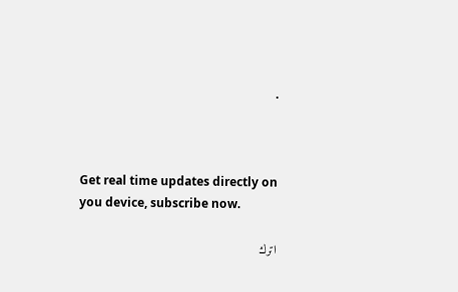.



Get real time updates directly on you device, subscribe now.

اترك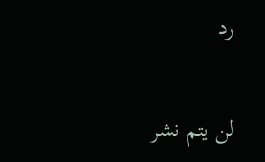رد

لن يتم نشر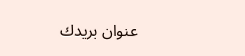عنوان بريدك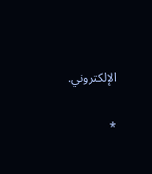الإلكتروني.

*